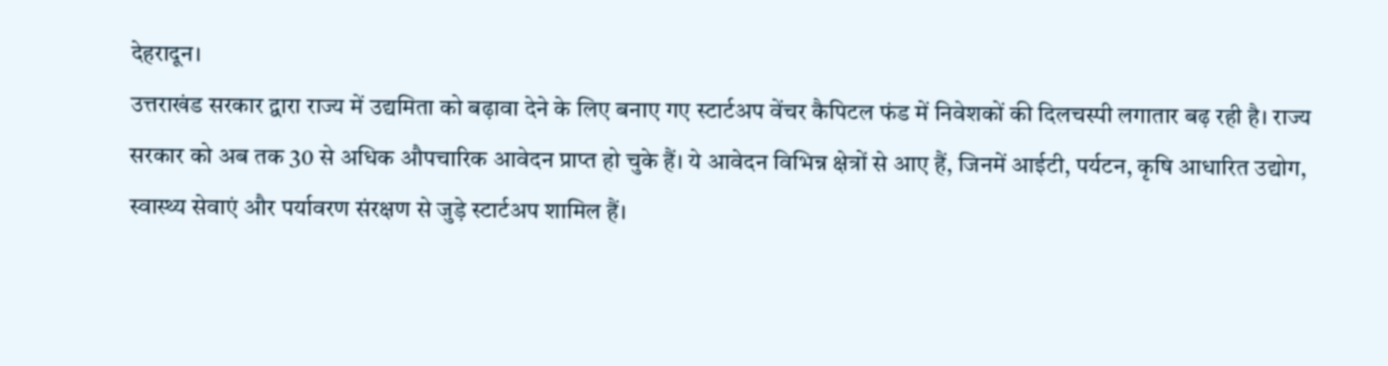देहरादून।
उत्तराखंड सरकार द्वारा राज्य में उद्यमिता को बढ़ावा देने के लिए बनाए गए स्टार्टअप वेंचर कैपिटल फंड में निवेशकों की दिलचस्पी लगातार बढ़ रही है। राज्य सरकार को अब तक 30 से अधिक औपचारिक आवेदन प्राप्त हो चुके हैं। ये आवेदन विभिन्न क्षेत्रों से आए हैं, जिनमें आईटी, पर्यटन, कृषि आधारित उद्योग, स्वास्थ्य सेवाएं और पर्यावरण संरक्षण से जुड़े स्टार्टअप शामिल हैं।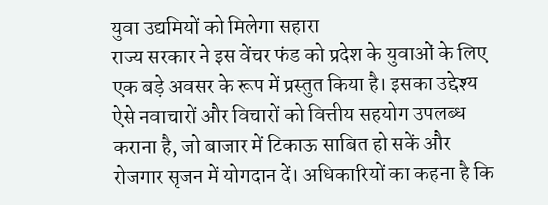युवा उद्यमियों को मिलेगा सहारा
राज्य सरकार ने इस वेंचर फंड को प्रदेश के युवाओं के लिए एक बड़े अवसर के रूप में प्रस्तुत किया है। इसका उद्देश्य ऐसे नवाचारों और विचारों को वित्तीय सहयोग उपलब्ध कराना है, जो बाजार में टिकाऊ साबित हो सकें और रोजगार सृजन में योगदान दें। अधिकारियों का कहना है कि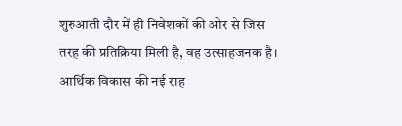शुरुआती दौर में ही निवेशकों की ओर से जिस तरह की प्रतिक्रिया मिली है, वह उत्साहजनक है।
आर्थिक विकास की नई राह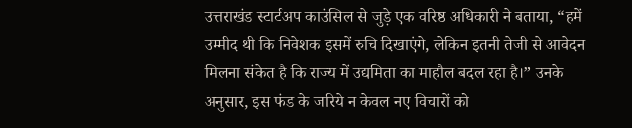उत्तराखंड स्टार्टअप काउंसिल से जुड़े एक वरिष्ठ अधिकारी ने बताया, “हमें उम्मीद थी कि निवेशक इसमें रुचि दिखाएंगे, लेकिन इतनी तेजी से आवेदन मिलना संकेत है कि राज्य में उद्यमिता का माहौल बदल रहा है।” उनके अनुसार, इस फंड के जरिये न केवल नए विचारों को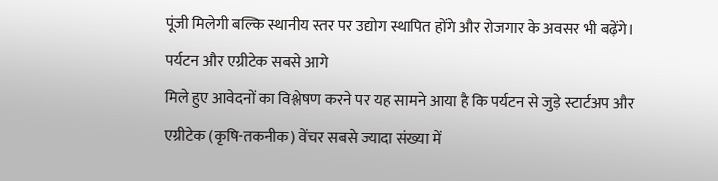पूंजी मिलेगी बल्कि स्थानीय स्तर पर उद्योग स्थापित होंगे और रोजगार के अवसर भी बढ़ेंगे।
पर्यटन और एग्रीटेक सबसे आगे
मिले हुए आवेदनों का विश्लेषण करने पर यह सामने आया है कि पर्यटन से जुड़े स्टार्टअप और एग्रीटेक (कृषि-तकनीक) वेंचर सबसे ज्यादा संख्या में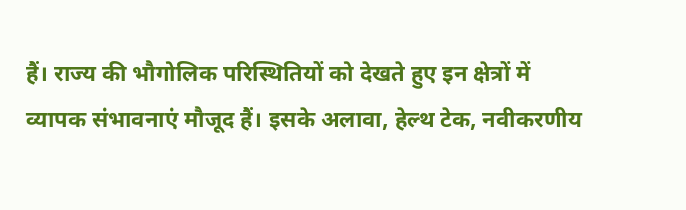हैं। राज्य की भौगोलिक परिस्थितियों को देखते हुए इन क्षेत्रों में व्यापक संभावनाएं मौजूद हैं। इसके अलावा, हेल्थ टेक, नवीकरणीय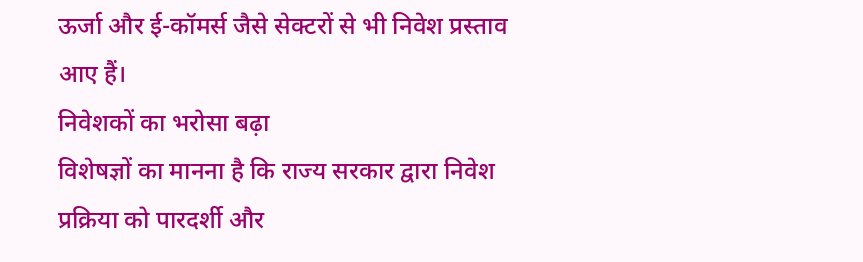ऊर्जा और ई-कॉमर्स जैसे सेक्टरों से भी निवेश प्रस्ताव आए हैं।
निवेशकों का भरोसा बढ़ा
विशेषज्ञों का मानना है कि राज्य सरकार द्वारा निवेश प्रक्रिया को पारदर्शी और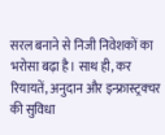सरल बनाने से निजी निवेशकों का भरोसा बढ़ा है। साथ ही, कर रियायतें, अनुदान और इन्फ्रास्ट्रक्चर की सुविधा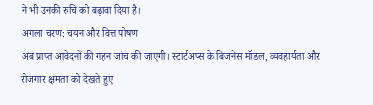ने भी उनकी रुचि को बढ़ावा दिया है।
अगला चरण: चयन और वित्त पोषण
अब प्राप्त आवेदनों की गहन जांच की जाएगी। स्टार्टअप्स के बिजनेस मॉडल, व्यवहार्यता और रोजगार क्षमता को देखते हुए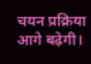चयन प्रक्रिया आगे बढ़ेगी।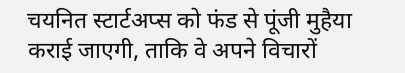चयनित स्टार्टअप्स को फंड से पूंजी मुहैया कराई जाएगी, ताकि वे अपने विचारों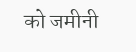को जमीनी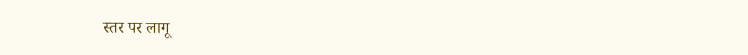स्तर पर लागू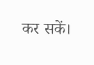कर सकें।